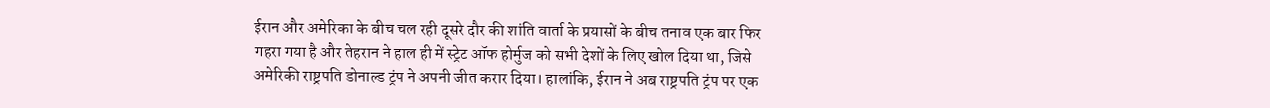ईरान और अमेरिका के बीच चल रही दूसरे दौर की शांति वार्ता के प्रयासों के बीच तनाव एक बार फिर गहरा गया है और तेहरान ने हाल ही में स्ट्रेट ऑफ होर्मुज को सभी देशों के लिए खोल दिया था, जिसे अमेरिकी राष्ट्रपति डोनाल्ड ट्रंप ने अपनी जीत करार दिया। हालांकि, ईरान ने अब राष्ट्रपति ट्रंप पर एक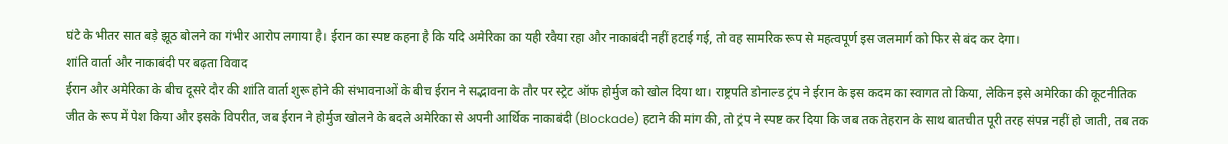घंटे के भीतर सात बड़े झूठ बोलने का गंभीर आरोप लगाया है। ईरान का स्पष्ट कहना है कि यदि अमेरिका का यही रवैया रहा और नाकाबंदी नहीं हटाई गई, तो वह सामरिक रूप से महत्वपूर्ण इस जलमार्ग को फिर से बंद कर देगा।
शांति वार्ता और नाकाबंदी पर बढ़ता विवाद
ईरान और अमेरिका के बीच दूसरे दौर की शांति वार्ता शुरू होने की संभावनाओं के बीच ईरान ने सद्भावना के तौर पर स्ट्रेट ऑफ होर्मुज को खोल दिया था। राष्ट्रपति डोनाल्ड ट्रंप ने ईरान के इस कदम का स्वागत तो किया, लेकिन इसे अमेरिका की कूटनीतिक जीत के रूप में पेश किया और इसके विपरीत, जब ईरान ने होर्मुज खोलने के बदले अमेरिका से अपनी आर्थिक नाकाबंदी (Blockade) हटाने की मांग की, तो ट्रंप ने स्पष्ट कर दिया कि जब तक तेहरान के साथ बातचीत पूरी तरह संपन्न नहीं हो जाती, तब तक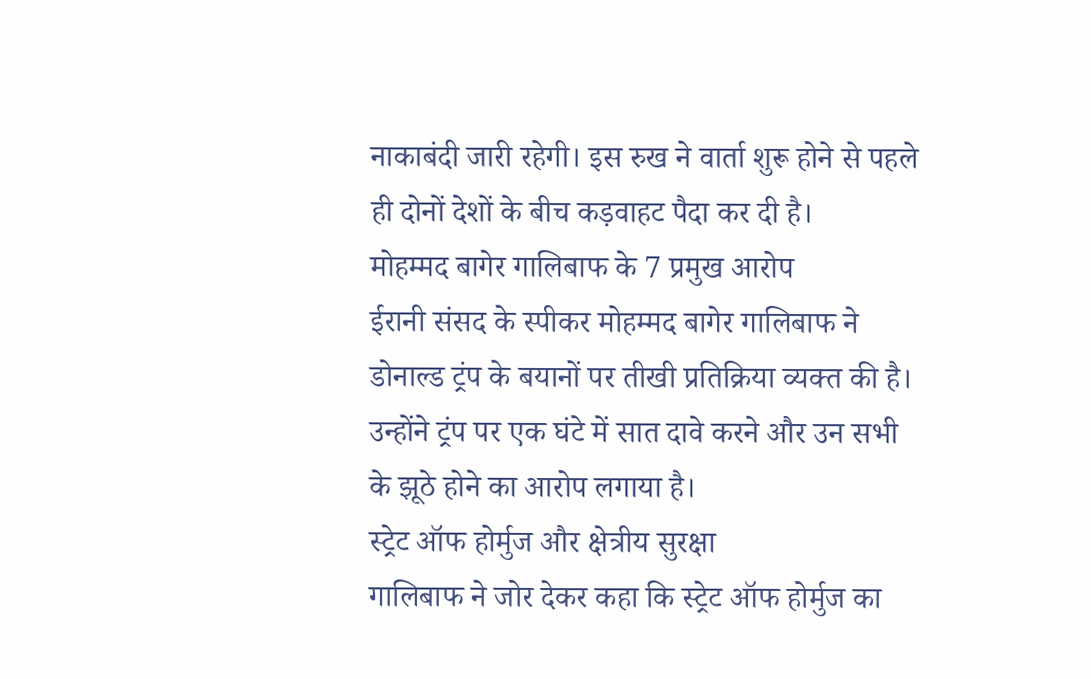नाकाबंदी जारी रहेगी। इस रुख ने वार्ता शुरू होने से पहले ही दोनों देशों के बीच कड़वाहट पैदा कर दी है।
मोहम्मद बागेर गालिबाफ के 7 प्रमुख आरोप
ईरानी संसद के स्पीकर मोहम्मद बागेर गालिबाफ ने डोनाल्ड ट्रंप के बयानों पर तीखी प्रतिक्रिया व्यक्त की है। उन्होंने ट्रंप पर एक घंटे में सात दावे करने और उन सभी के झूठे होने का आरोप लगाया है।
स्ट्रेट ऑफ होर्मुज और क्षेत्रीय सुरक्षा
गालिबाफ ने जोर देकर कहा कि स्ट्रेट ऑफ होर्मुज का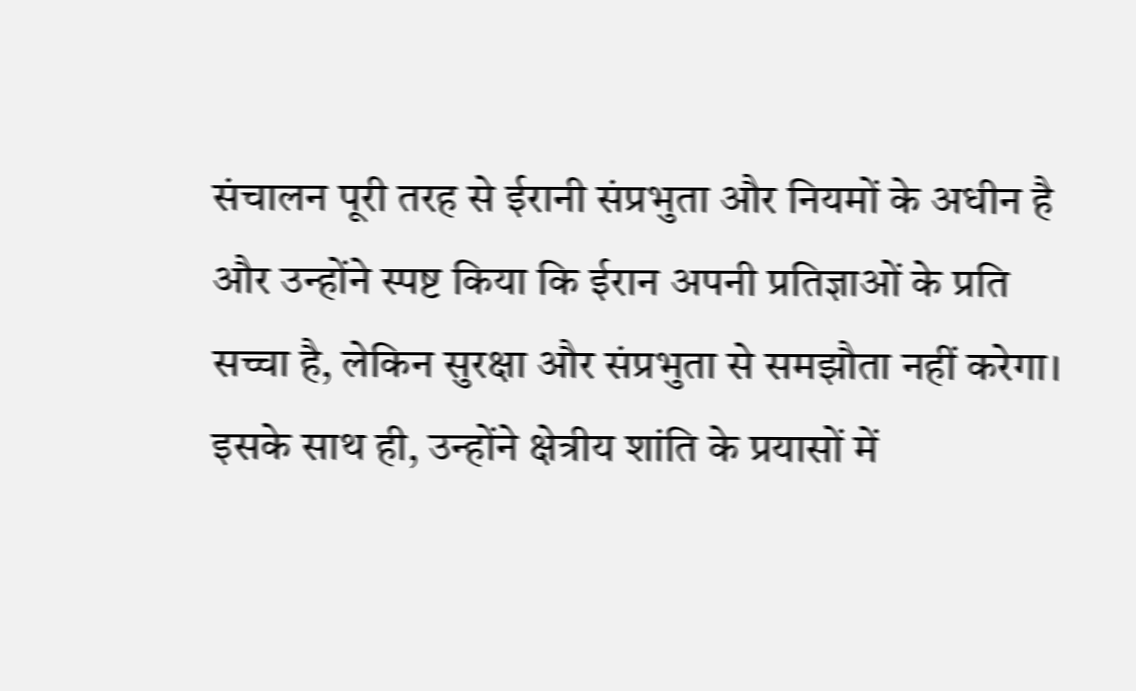संचालन पूरी तरह से ईरानी संप्रभुता और नियमों के अधीन है और उन्होंने स्पष्ट किया कि ईरान अपनी प्रतिज्ञाओं के प्रति सच्चा है, लेकिन सुरक्षा और संप्रभुता से समझौता नहीं करेगा। इसके साथ ही, उन्होंने क्षेत्रीय शांति के प्रयासों में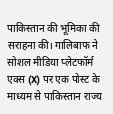पाकिस्तान की भूमिका की सराहना की। गालिबाफ ने सोशल मीडिया प्लेटफॉर्म एक्स (X) पर एक पोस्ट के माध्यम से पाकिस्तान राज्य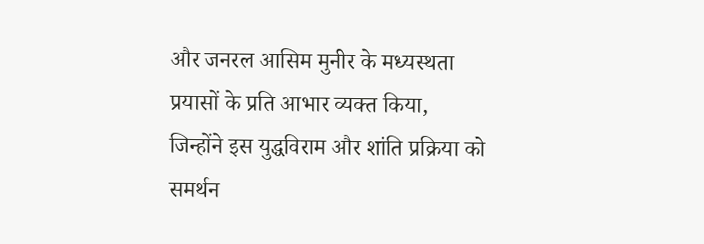और जनरल आसिम मुनीर के मध्यस्थता प्रयासों के प्रति आभार व्यक्त किया, जिन्होंने इस युद्धविराम और शांति प्रक्रिया को समर्थन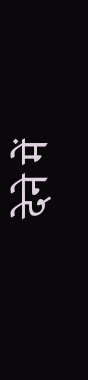देने में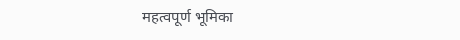महत्वपूर्ण भूमिका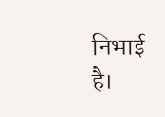निभाई है।